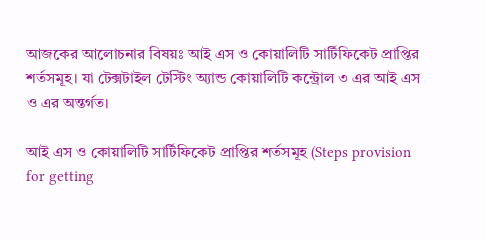আজকের আলোচনার বিষয়ঃ আই এস ও কোয়ালিটি সার্টিফিকেট প্রাপ্তির শর্তসমূহ। যা টেক্সটাইল টেস্টিং অ্যান্ড কোয়ালিটি কন্ট্রোল ৩ এর আই এস ও এর অন্তর্গত।

আই এস ও কোয়ালিটি সার্টিফিকেট প্রাপ্তির শর্তসমূহ (Steps provision for getting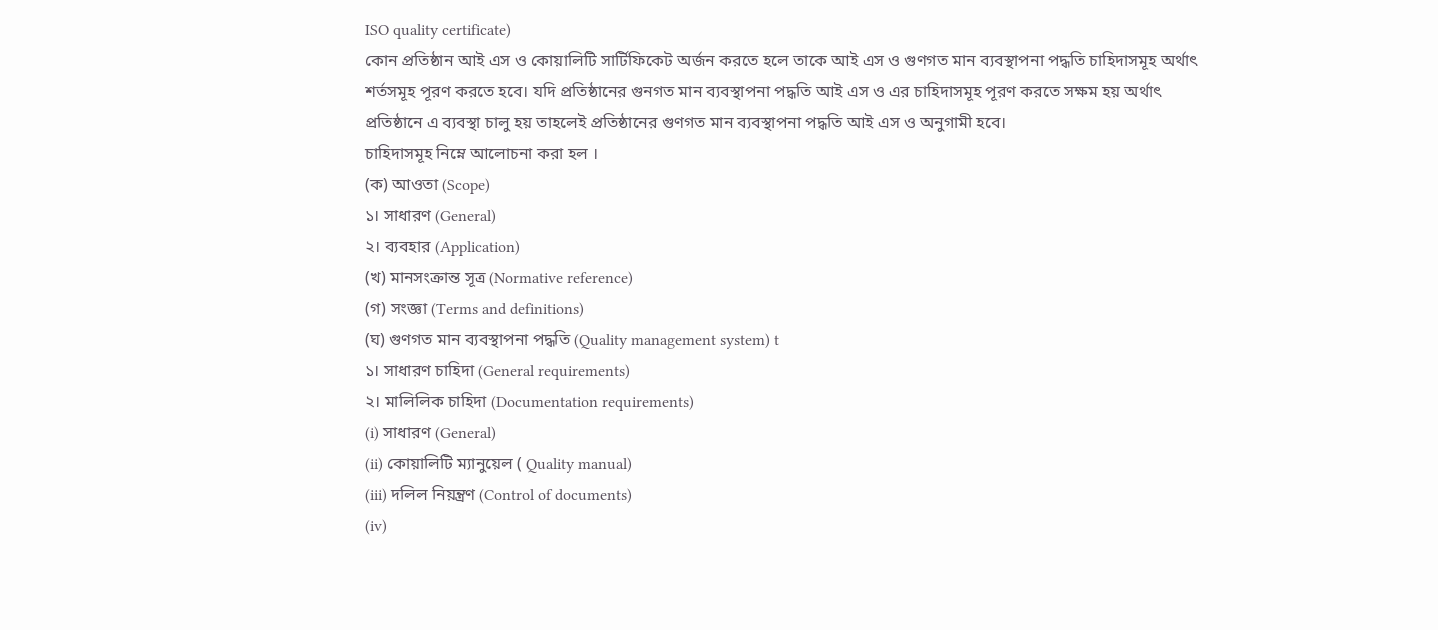ISO quality certificate)
কোন প্রতিষ্ঠান আই এস ও কোয়ালিটি সার্টিফিকেট অর্জন করতে হলে তাকে আই এস ও গুণগত মান ব্যবস্থাপনা পদ্ধতি চাহিদাসমূহ অর্থাৎ শর্তসমূহ পূরণ করতে হবে। যদি প্রতিষ্ঠানের গুনগত মান ব্যবস্থাপনা পদ্ধতি আই এস ও এর চাহিদাসমূহ পূরণ করতে সক্ষম হয় অর্থাৎ প্রতিষ্ঠানে এ ব্যবস্থা চালু হয় তাহলেই প্রতিষ্ঠানের গুণগত মান ব্যবস্থাপনা পদ্ধতি আই এস ও অনুগামী হবে।
চাহিদাসমূহ নিম্নে আলোচনা করা হল ।
(ক) আওতা (Scope)
১। সাধারণ (General)
২। ব্যবহার (Application)
(খ) মানসংক্রান্ত সূত্র (Normative reference)
(গ) সংজ্ঞা (Terms and definitions)
(ঘ) গুণগত মান ব্যবস্থাপনা পদ্ধতি (Quality management system) t
১। সাধারণ চাহিদা (General requirements)
২। মালিলিক চাহিদা (Documentation requirements)
(i) সাধারণ (General)
(ii) কোয়ালিটি ম্যানুয়েল ( Quality manual)
(iii) দলিল নিয়ন্ত্রণ (Control of documents)
(iv)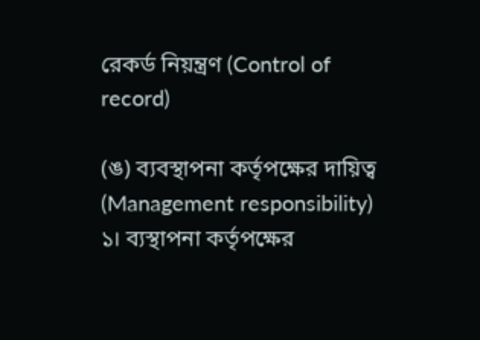রেকর্ড নিয়ন্ত্রণ (Control of record)

(ঙ) ব্যবস্থাপনা কর্তৃপক্ষের দায়িত্ব (Management responsibility)
১। ব্যস্থাপনা কর্তৃপক্ষের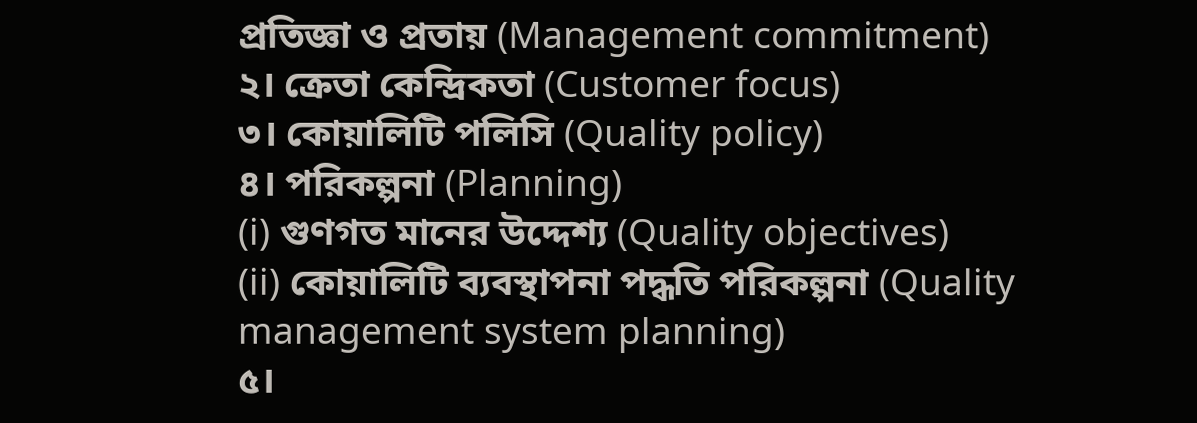প্রতিজ্ঞা ও প্রতায় (Management commitment)
২। ক্রেতা কেন্দ্রিকতা (Customer focus)
৩। কোয়ালিটি পলিসি (Quality policy)
৪। পরিকল্পনা (Planning)
(i) গুণগত মানের উদ্দেশ্য (Quality objectives)
(ii) কোয়ালিটি ব্যবস্থাপনা পদ্ধতি পরিকল্পনা (Quality management system planning)
৫।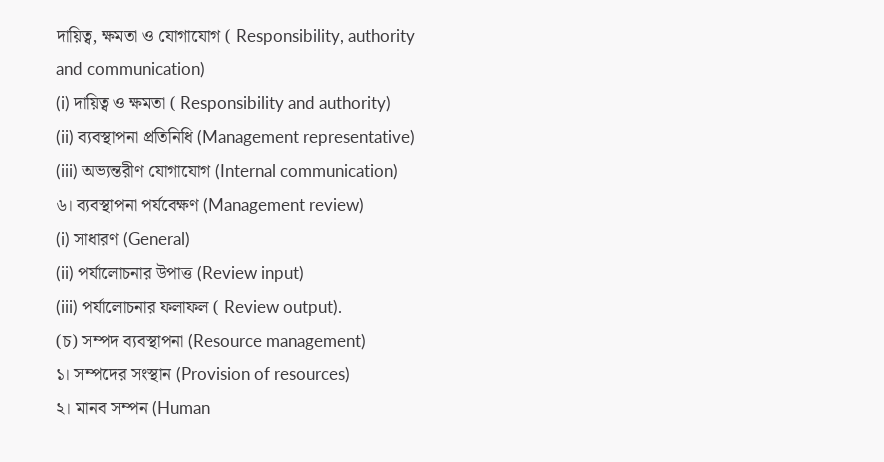দায়িত্ব, ক্ষমতা ও যোগাযোগ ( Responsibility, authority and communication)
(i) দায়িত্ব ও ক্ষমতা ( Responsibility and authority)
(ii) ব্যবস্থাপনা প্রতিনিধি (Management representative)
(iii) অভ্যন্তরীণ যোগাযোগ (Internal communication)
৬। ব্যবস্থাপনা পর্যবেক্ষণ (Management review)
(i) সাধারণ (General)
(ii) পর্যালোচনার উপাত্ত (Review input)
(iii) পর্যালোচনার ফলাফল ( Review output).
(চ) সম্পদ ব্যবস্থাপনা (Resource management)
১। সম্পদের সংস্থান (Provision of resources)
২। মানব সম্পন (Human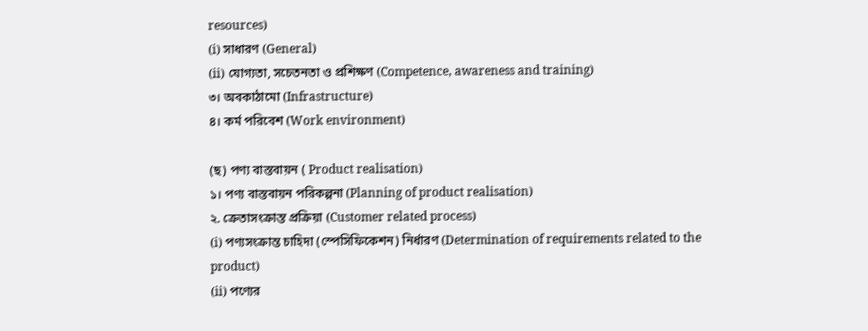resources)
(i) সাধারণ (General)
(ii) যোগ্যতা, সচেতনতা ও প্রশিক্ষণ (Competence, awareness and training)
৩। অবকাঠামো (Infrastructure)
৪। কর্ম পরিবেশ (Work environment)

(ছ) পণ্য বাস্তবায়ন ( Product realisation)
১। পণ্য বাস্তবায়ন পরিকল্পনা (Planning of product realisation)
২. ক্রেতাসংক্রান্ত প্রক্রিয়া (Customer related process)
(i) পণ্যসংক্রান্ত চাহিদা (স্পেসিফিকেশন) নির্ধারণ (Determination of requirements related to the product)
(ii) পণ্যের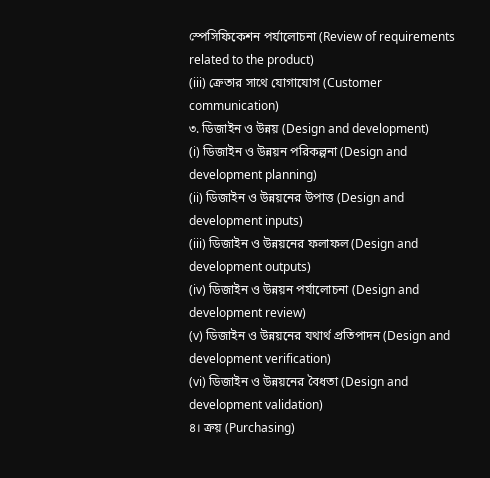স্পেসিফিকেশন পর্যালোচনা (Review of requirements related to the product)
(iii) ক্রেতার সাথে যোগাযোগ (Customer communication)
৩. ডিজাইন ও উন্নয় (Design and development)
(i) ডিজাইন ও উন্নয়ন পরিকল্পনা (Design and development planning)
(ii) ডিজাইন ও উন্নয়নের উপাত্ত (Design and development inputs)
(iii) ডিজাইন ও উন্নয়নের ফলাফল (Design and development outputs)
(iv) ডিজাইন ও উন্নয়ন পর্যালোচনা (Design and development review)
(v) ডিজাইন ও উন্নয়নের যথার্থ প্রতিপাদন (Design and development verification)
(vi) ডিজাইন ও উন্নয়নের বৈধতা (Design and development validation)
৪। ক্রয় (Purchasing)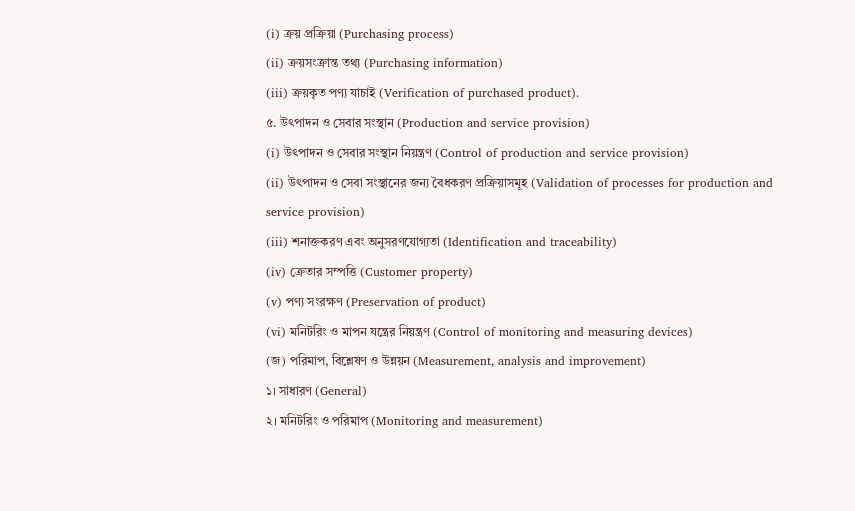(i) ক্রয় প্রক্রিয়া (Purchasing process)
(ii) ক্রয়সংক্রান্ত তথ্য (Purchasing information)
(iii) ক্রয়কৃত পণ্য যাচাই (Verification of purchased product).
৫. উৎপাদন ও সেবার সংস্থান (Production and service provision)
(i) উৎপাদন ও সেবার সংস্থান নিয়ন্ত্রণ (Control of production and service provision)
(ii) উৎপাদন ও সেবা সংস্থানের জন্য বৈধকরণ প্রক্রিয়াসমূহ (Validation of processes for production and service provision)
(iii) শনাক্তকরণ এবং অনুসরণযোগ্যতা (Identification and traceability)
(iv) ক্রেতার সম্পত্তি (Customer property)
(v) পণ্য সংরক্ষণ (Preservation of product)
(vi) মনিটরিং ও মাপন যন্ত্রের নিয়ন্ত্রণ (Control of monitoring and measuring devices)
(জ) পরিমাপ, বিশ্লেষণ ও উন্নয়ন (Measurement, analysis and improvement)
১। সাধারণ (General)
২। মনিটরিং ও পরিমাপ (Monitoring and measurement)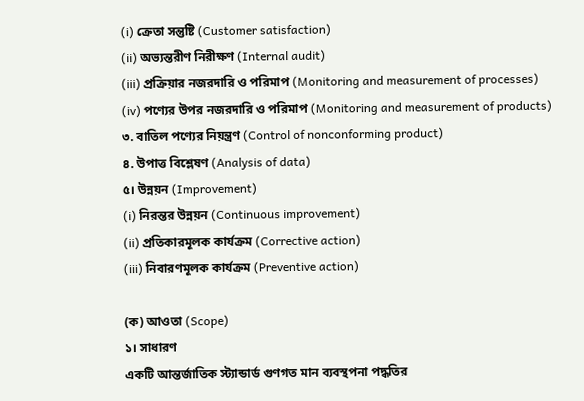(i) ক্রেতা সন্তুষ্টি (Customer satisfaction)
(ii) অভ্যন্তরীণ নিরীক্ষণ (Internal audit)
(iii) প্রক্রিয়ার নজরদারি ও পরিমাপ (Monitoring and measurement of processes)
(iv) পণ্যের উপর নজরদারি ও পরিমাপ (Monitoring and measurement of products)
৩. বাতিল পণ্যের নিয়ন্ত্রণ (Control of nonconforming product)
৪. উপাত্ত বিশ্লেষণ (Analysis of data)
৫। উন্নয়ন (Improvement)
(i) নিরন্তর উন্নয়ন (Continuous improvement)
(ii) প্রতিকারমূলক কার্যক্রম (Corrective action)
(iii) নিবারণমূলক কার্যক্রম (Preventive action)

(ক) আওতা (Scope)
১। সাধারণ
একটি আন্তর্জাতিক স্ট্যান্ডার্ড গুণগত মান ব্যবস্থপনা পদ্ধতির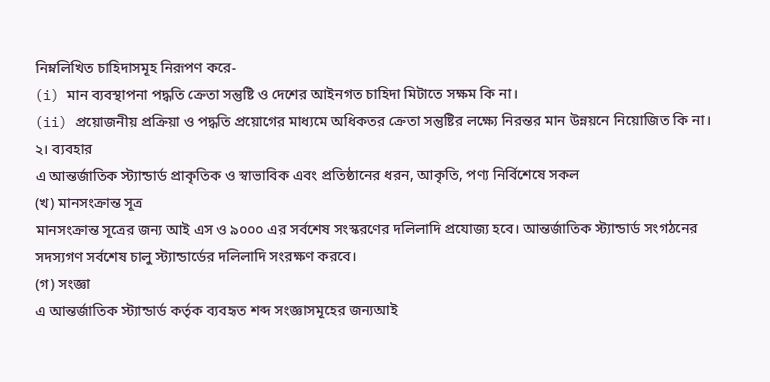নিম্নলিখিত চাহিদাসমূহ নিরূপণ করে-
(i) মান ব্যবস্থাপনা পদ্ধতি ক্রেতা সন্তুষ্টি ও দেশের আইনগত চাহিদা মিটাতে সক্ষম কি না।
(ii) প্রয়োজনীয় প্রক্রিয়া ও পদ্ধতি প্রয়োগের মাধ্যমে অধিকতর ক্রেতা সন্তুষ্টির লক্ষ্যে নিরন্তর মান উন্নয়নে নিয়োজিত কি না।
২। ব্যবহার
এ আন্তর্জাতিক স্ট্যান্ডার্ড প্রাকৃতিক ও স্বাভাবিক এবং প্রতিষ্ঠানের ধরন, আকৃতি, পণ্য নির্বিশেষে সকল
(খ) মানসংক্রান্ত সূত্র
মানসংক্রান্ত সূত্রের জন্য আই এস ও ৯০০০ এর সর্বশেষ সংস্করণের দলিলাদি প্রযোজ্য হবে। আন্তর্জাতিক স্ট্যান্ডার্ড সংগঠনের সদস্যগণ সর্বশেষ চালু স্ট্যান্ডার্ডের দলিলাদি সংরক্ষণ করবে।
(গ) সংজ্ঞা
এ আন্তর্জাতিক স্ট্যান্ডার্ড কর্তৃক ব্যবহৃত শব্দ সংজ্ঞাসমূহের জন্যআই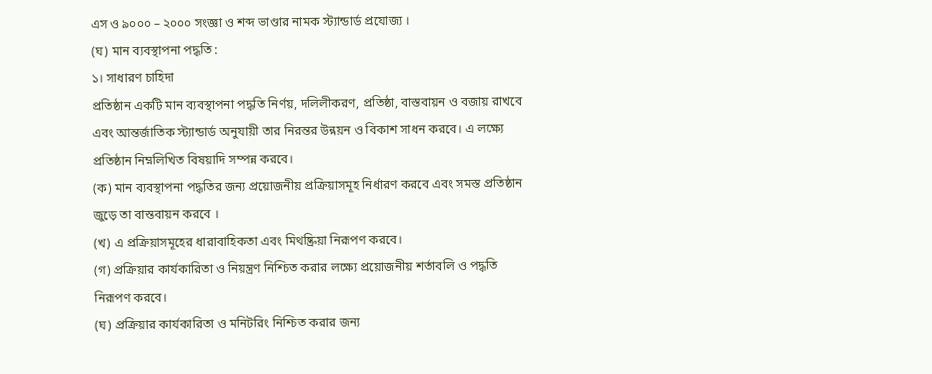এস ও ৯০০০ – ২০০০ সংজ্ঞা ও শব্দ ভাণ্ডার নামক স্ট্যান্ডার্ড প্রযোজ্য ।
(ঘ) মান ব্যবস্থাপনা পদ্ধতি :
১। সাধারণ চাহিদা
প্রতিষ্ঠান একটি মান ব্যবস্থাপনা পদ্ধতি নির্ণয়, দলিলীকরণ, প্রতিষ্ঠা, বাস্তবায়ন ও বজায় রাখবে এবং আন্তর্জাতিক স্ট্যান্ডার্ড অনুযায়ী তার নিরন্তর উন্নয়ন ও বিকাশ সাধন করবে। এ লক্ষ্যে প্রতিষ্ঠান নিম্নলিখিত বিষয়াদি সম্পন্ন করবে।
(ক) মান ব্যবস্থাপনা পদ্ধতির জন্য প্রয়োজনীয় প্রক্রিয়াসমূহ নির্ধারণ করবে এবং সমস্ত প্রতিষ্ঠান জুড়ে তা বাস্তবায়ন করবে ।
(খ) এ প্রক্রিয়াসমূহের ধারাবাহিকতা এবং মিথষ্ক্রিয়া নিরূপণ করবে।
(গ) প্রক্রিয়ার কার্যকারিতা ও নিয়ন্ত্রণ নিশ্চিত করার লক্ষ্যে প্রয়োজনীয় শর্তাবলি ও পদ্ধতি নিরূপণ করবে।
(ঘ) প্রক্রিয়ার কার্যকারিতা ও মনিটরিং নিশ্চিত করার জন্য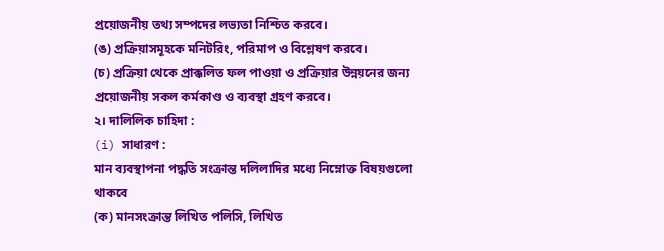প্রয়োজনীয় তথ্য সম্পদের লভ্যতা নিশ্চিত করবে।
(ঙ) প্রক্রিয়াসমূহকে মনিটরিং, পরিমাপ ও বিশ্লেষণ করবে।
(চ) প্রক্রিয়া থেকে প্রাক্কলিত ফল পাওয়া ও প্রক্রিয়ার উন্নয়নের জন্য প্রয়োজনীয় সকল কর্মকাণ্ড ও ব্যবস্থা গ্রহণ করবে।
২। দালিলিক চাহিদা :
(i) সাধারণ :
মান ব্যবস্থাপনা পদ্ধতি সংক্রান্ত দলিলাদির মধ্যে নিম্নোক্ত বিষয়গুলো থাকবে
(ক) মানসংক্রান্ত লিখিত পলিসি, লিখিত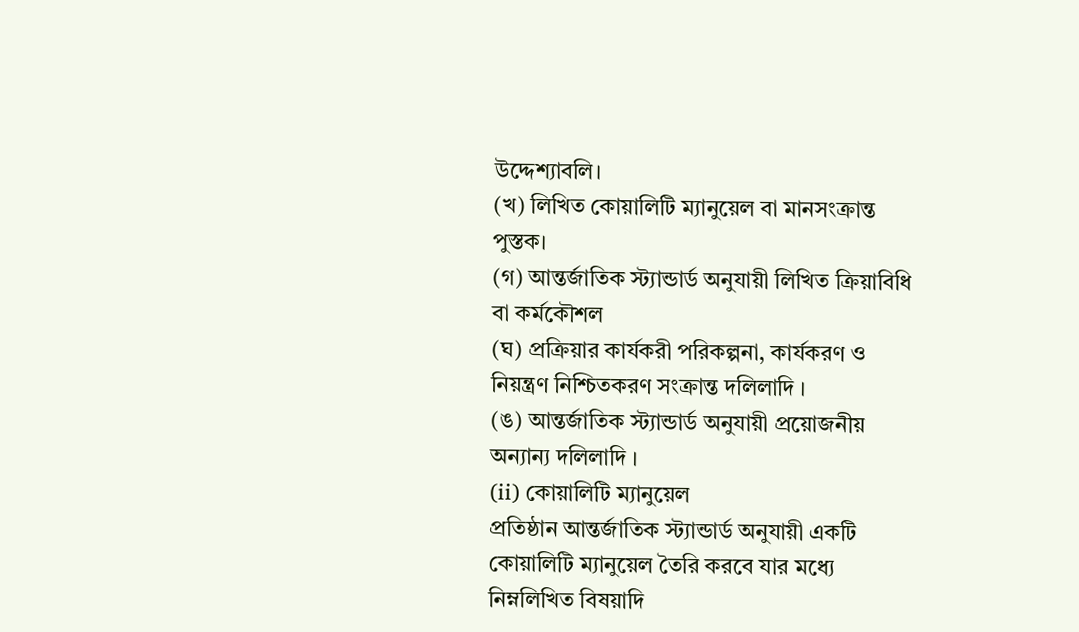উদ্দেশ্যাবলি।
(খ) লিখিত কোয়ালিটি ম্যানুয়েল বা মানসংক্রান্ত পুস্তক।
(গ) আন্তর্জাতিক স্ট্যান্ডার্ড অনুযায়ী লিখিত ক্রিয়াবিধি বা কর্মকৌশল
(ঘ) প্রক্রিয়ার কার্যকরী পরিকল্পনা, কার্যকরণ ও নিয়ন্ত্রণ নিশ্চিতকরণ সংক্রান্ত দলিলাদি ।
(ঙ) আন্তর্জাতিক স্ট্যান্ডার্ড অনুযায়ী প্রয়োজনীয় অন্যান্য দলিলাদি ।
(ii) কোয়ালিটি ম্যানুয়েল
প্রতিষ্ঠান আন্তর্জাতিক স্ট্যান্ডার্ড অনুযায়ী একটি কোয়ালিটি ম্যানুয়েল তৈরি করবে যার মধ্যে নিম্নলিখিত বিষয়াদি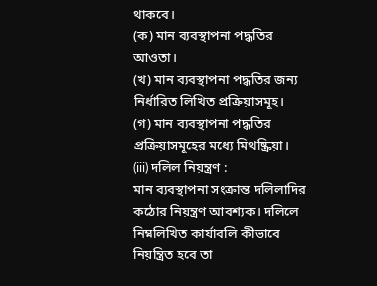থাকবে।
(ক) মান ব্যবস্থাপনা পদ্ধতির আওতা।
(খ) মান ব্যবস্থাপনা পদ্ধতির জন্য নির্ধারিত লিখিত প্রক্রিয়াসমূহ।
(গ) মান ব্যবস্থাপনা পদ্ধতির প্রক্রিয়াসমূহের মধ্যে মিথষ্ক্রিয়া।
(iii) দলিল নিয়ন্ত্রণ :
মান ব্যবস্থাপনা সংক্রান্ত দলিলাদির কঠোর নিয়ন্ত্রণ আবশ্যক। দলিলে নিম্নলিখিত কার্যাবলি কীভাবে নিয়ন্ত্রিত হবে তা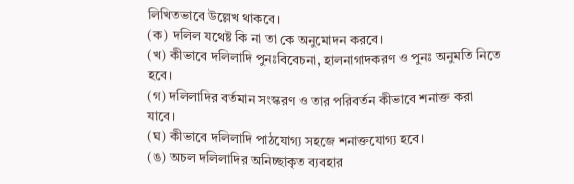লিখিতভাবে উল্লেখ থাকবে।
(ক) দলিল যথেষ্ট কি না তা কে অনুমোদন করবে।
(খ) কীভাবে দলিলাদি পুনঃবিবেচনা, হালনাগাদকরণ ও পুনঃ অনুমতি নিতে হবে।
(গ) দলিলাদির বর্তমান সংস্করণ ও তার পরিবর্তন কীভাবে শনাক্ত করা যাবে।
(ঘ) কীভাবে দলিলাদি পাঠযোগ্য সহজে শনাক্তযোগ্য হবে।
(ঙ) অচল দলিলাদির অনিচ্ছাকৃত ব্যবহার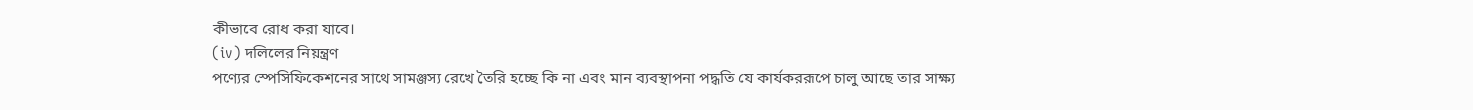কীভাবে রোধ করা যাবে।
(iv) দলিলের নিয়ন্ত্রণ
পণ্যের স্পেসিফিকেশনের সাথে সামঞ্জস্য রেখে তৈরি হচ্ছে কি না এবং মান ব্যবস্থাপনা পদ্ধতি যে কার্যকররূপে চালু আছে তার সাক্ষ্য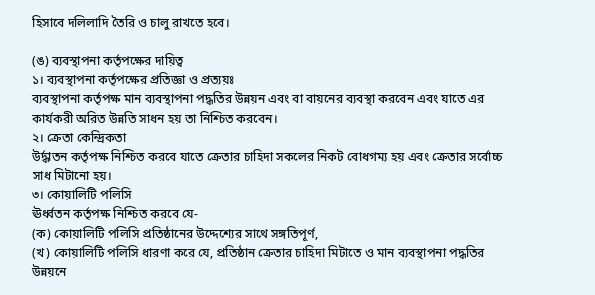হিসাবে দলিলাদি তৈরি ও চালু রাখতে হবে।

(ঙ) ব্যবস্থাপনা কর্তৃপক্ষের দায়িত্ব
১। ব্যবস্থাপনা কর্তৃপক্ষের প্রতিজ্ঞা ও প্রত্যয়ঃ
ব্যবস্থাপনা কর্তৃপক্ষ মান ব্যবস্থাপনা পদ্ধতির উন্নয়ন এবং বা বায়নের ব্যবস্থা করবেন এবং যাতে এর কার্যকরী অরিত উন্নতি সাধন হয় তা নিশ্চিত করবেন।
২। ক্রেতা কেন্দ্রিকতা
উর্দ্ধাতন কর্তৃপক্ষ নিশ্চিত করবে যাতে ক্রেতার চাহিদা সকলের নিকট বোধগম্য হয় এবং ক্রেতার সর্বোচ্চ সাধ মিটানো হয়।
৩। কোয়ালিটি পলিসি
ঊর্ধ্বতন কর্তৃপক্ষ নিশ্চিত করবে যে-
(ক) কোয়ালিটি পলিসি প্রতিষ্ঠানের উদ্দেশ্যের সাথে সঙ্গতিপূর্ণ,
(খ) কোয়ালিটি পলিসি ধারণা করে যে, প্রতিষ্ঠান ক্রেতার চাহিদা মিটাতে ও মান ব্যবস্থাপনা পদ্ধতির উন্নয়নে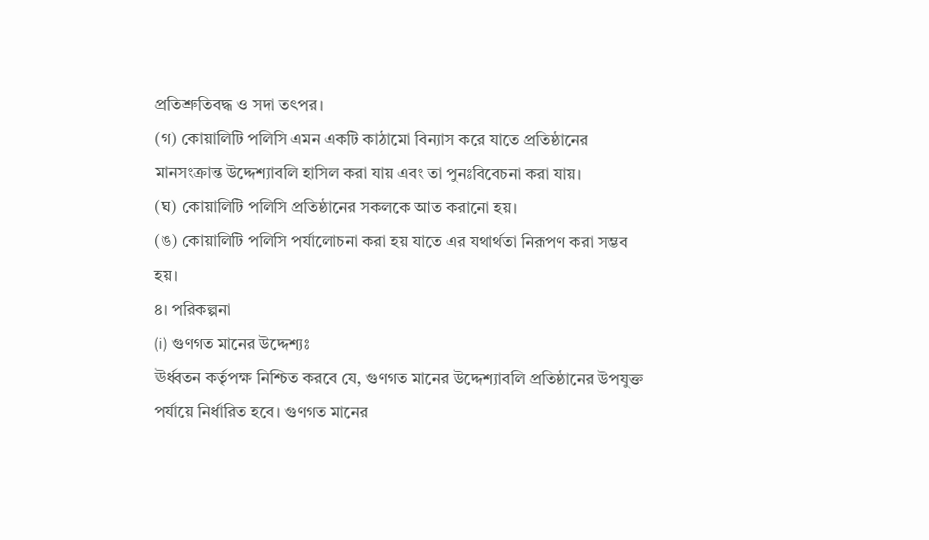প্রতিশ্রুতিবদ্ধ ও সদা তৎপর।
(গ) কোয়ালিটি পলিসি এমন একটি কাঠামো বিন্যাস করে যাতে প্রতিষ্ঠানের মানসংক্রান্ত উদ্দেশ্যাবলি হাসিল করা যায় এবং তা পুনঃবিবেচনা করা যায়।
(ঘ) কোয়ালিটি পলিসি প্রতিষ্ঠানের সকলকে আত করানো হয়।
(ঙ) কোয়ালিটি পলিসি পর্যালোচনা করা হয় যাতে এর যথার্থতা নিরূপণ করা সম্ভব হয়।
৪। পরিকল্পনা
(i) গুণগত মানের উদ্দেশ্যঃ
ঊর্ধ্বতন কর্তৃপক্ষ নিশ্চিত করবে যে, গুণগত মানের উদ্দেশ্যাবলি প্রতিষ্ঠানের উপযুক্ত পর্যায়ে নির্ধারিত হবে। গুণগত মানের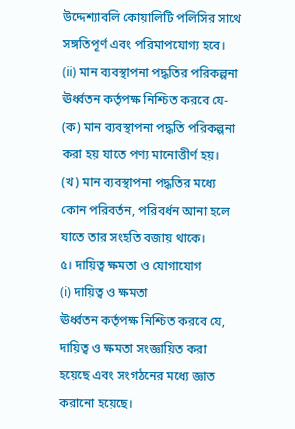উদ্দেশ্যাবলি কোয়ালিটি পলিসির সাথে সঙ্গতিপূর্ণ এবং পরিমাপযোগ্য হবে।
(ii) মান ব্যবস্থাপনা পদ্ধতির পরিকল্পনা
ঊর্ধ্বতন কর্তৃপক্ষ নিশ্চিত করবে যে-
(ক) মান ব্যবস্থাপনা পদ্ধতি পরিকল্পনা করা হয় যাতে পণ্য মানোত্তীর্ণ হয়।
(খ) মান ব্যবস্থাপনা পদ্ধতির মধ্যে কোন পরিবর্তন, পরিবর্ধন আনা হলে যাতে তার সংহতি বজায় থাকে।
৫। দায়িত্ব ক্ষমতা ও যোগাযোগ
(i) দায়িত্ব ও ক্ষমতা
ঊর্ধ্বতন কর্তৃপক্ষ নিশ্চিত করবে যে, দায়িত্ব ও ক্ষমতা সংজ্ঞায়িত করা হয়েছে এবং সংগঠনের মধ্যে জ্ঞাত করানো হয়েছে।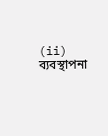(ii) ব্যবস্থাপনা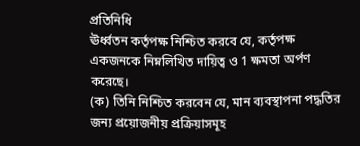প্রতিনিধি
ঊর্ধ্বতন কর্তৃপক্ষ নিশ্চিত করবে যে, কর্তৃপক্ষ একজনকে নিম্নলিখিত দায়িত্ব ও 1 ক্ষমতা অর্পণ করেছে।
(ক) তিনি নিশ্চিত করবেন যে, মান ব্যবস্থাপনা পদ্ধতির জন্য প্রয়োজনীয় প্রক্রিয়াসমূহ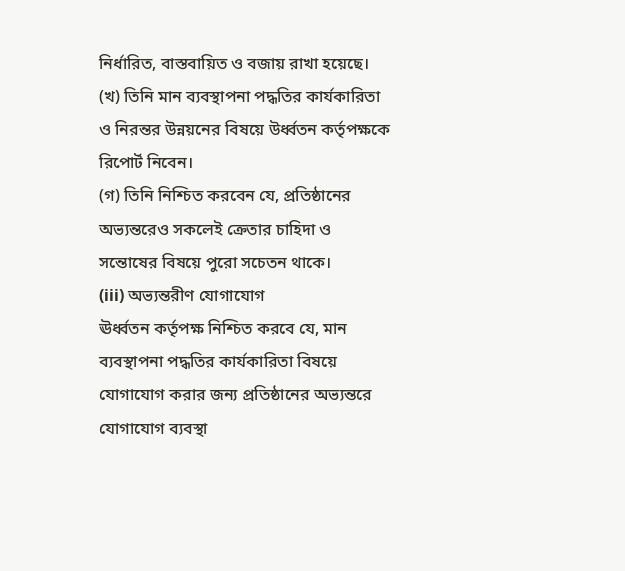নির্ধারিত, বাস্তবায়িত ও বজায় রাখা হয়েছে।
(খ) তিনি মান ব্যবস্থাপনা পদ্ধতির কার্যকারিতা ও নিরন্তর উন্নয়নের বিষয়ে উর্ধ্বতন কর্তৃপক্ষকে রিপোর্ট নিবেন।
(গ) তিনি নিশ্চিত করবেন যে, প্রতিষ্ঠানের অভ্যন্তরেও সকলেই ক্রেতার চাহিদা ও সন্তোষের বিষয়ে পুরো সচেতন থাকে।
(iii) অভ্যন্তরীণ যোগাযোগ
ঊর্ধ্বতন কর্তৃপক্ষ নিশ্চিত করবে যে, মান ব্যবস্থাপনা পদ্ধতির কার্যকারিতা বিষয়ে যোগাযোগ করার জন্য প্রতিষ্ঠানের অভ্যন্তরে যোগাযোগ ব্যবস্থা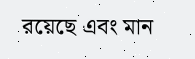রয়েছে এবং মান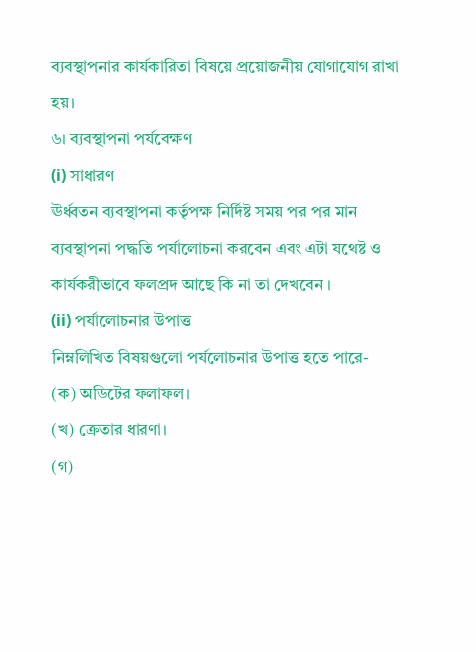ব্যবস্থাপনার কার্যকারিতা বিষয়ে প্রয়োজনীয় যোগাযোগ রাখা হয়।
৬। ব্যবস্থাপনা পর্যবেক্ষণ
(i) সাধারণ
ঊর্ধ্বতন ব্যবস্থাপনা কর্তৃপক্ষ নির্দিষ্ট সময় পর পর মান ব্যবস্থাপনা পদ্ধতি পর্যালোচনা করবেন এবং এটা যথেষ্ট ও কার্যকরীভাবে ফলপ্রদ আছে কি না তা দেখবেন ।
(ii) পর্যালোচনার উপাত্ত
নিম্নলিখিত বিষয়গুলো পর্যলোচনার উপাত্ত হতে পারে-
(ক) অডিটের ফলাফল।
(খ) ক্রেতার ধারণা।
(গ)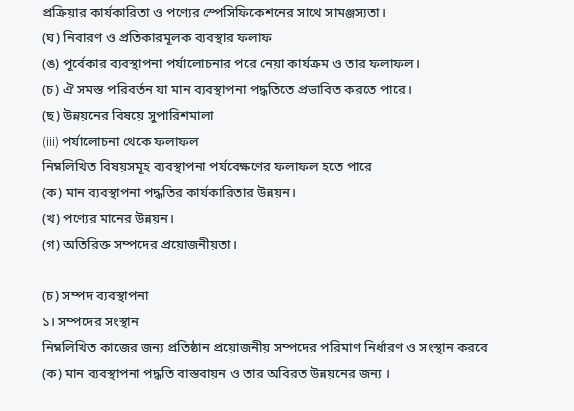প্রক্রিয়ার কার্যকারিতা ও পণ্যের স্পেসিফিকেশনের সাথে সামঞ্জস্যতা।
(ঘ) নিবারণ ও প্রতিকারমূলক ব্যবস্থার ফলাফ
(ঙ) পূর্বেকার ব্যবস্থাপনা পর্যালোচনার পরে নেয়া কার্যক্রম ও তার ফলাফল।
(চ) ঐ সমস্ত পরিবর্তন যা মান ব্যবস্থাপনা পদ্ধতিতে প্রভাবিত করতে পারে।
(ছ) উন্নয়নের বিষয়ে সুপারিশমালা
(iii) পর্যালোচনা থেকে ফলাফল
নিম্নলিখিত বিষয়সমূহ ব্যবস্থাপনা পর্যবেক্ষণের ফলাফল হতে পারে
(ক) মান ব্যবস্থাপনা পদ্ধতির কার্যকারিতার উন্নয়ন।
(খ) পণ্যের মানের উন্নয়ন।
(গ) অতিরিক্ত সম্পদের প্রয়োজনীয়তা।

(চ) সম্পদ ব্যবস্থাপনা
১। সম্পদের সংস্থান
নিম্নলিখিত কাজের জন্য প্রতিষ্ঠান প্রয়োজনীয় সম্পদের পরিমাণ নির্ধারণ ও সংস্থান করবে
(ক) মান ব্যবস্থাপনা পদ্ধতি বাস্তবায়ন ও তার অবিরত উন্নয়নের জন্য ।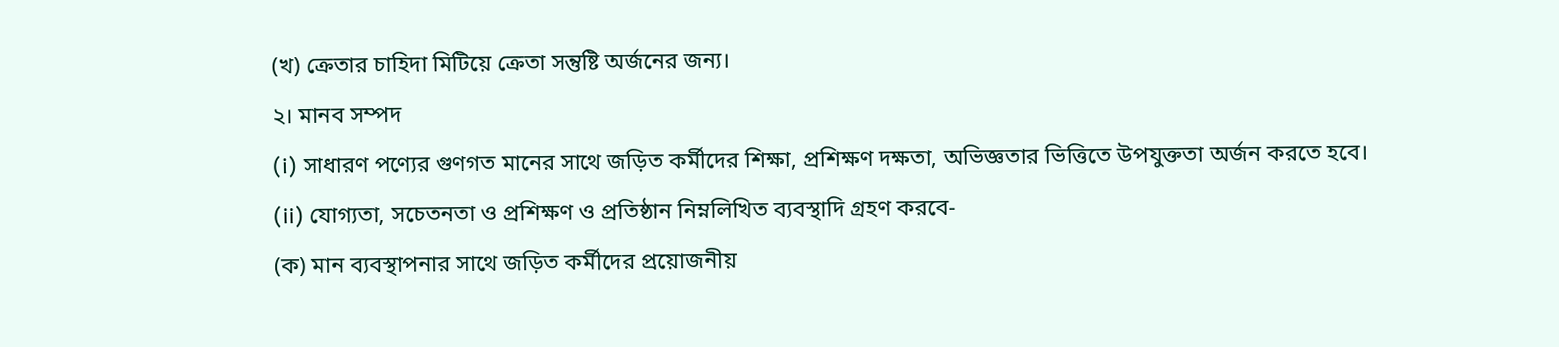(খ) ক্রেতার চাহিদা মিটিয়ে ক্রেতা সন্তুষ্টি অর্জনের জন্য।
২। মানব সম্পদ
(i) সাধারণ পণ্যের গুণগত মানের সাথে জড়িত কর্মীদের শিক্ষা, প্রশিক্ষণ দক্ষতা, অভিজ্ঞতার ভিত্তিতে উপযুক্ততা অর্জন করতে হবে।
(ii) যোগ্যতা, সচেতনতা ও প্রশিক্ষণ ও প্রতিষ্ঠান নিম্নলিখিত ব্যবস্থাদি গ্রহণ করবে-
(ক) মান ব্যবস্থাপনার সাথে জড়িত কর্মীদের প্রয়োজনীয়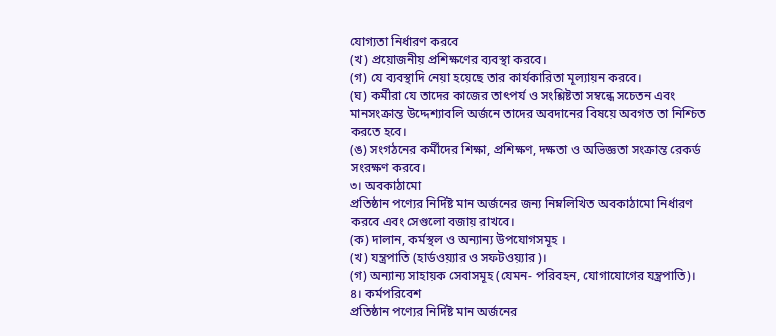যোগ্যতা নির্ধারণ করবে
(খ) প্রয়োজনীয় প্রশিক্ষণের ব্যবস্থা করবে।
(গ) যে ব্যবস্থাদি নেয়া হয়েছে তার কার্যকারিতা মূল্যায়ন করবে।
(ঘ) কর্মীরা যে তাদের কাজের তাৎপর্য ও সংশ্লিষ্টতা সম্বন্ধে সচেতন এবং মানসংক্রান্ত উদ্দেশ্যাবলি অর্জনে তাদের অবদানের বিষয়ে অবগত তা নিশ্চিত করতে হবে।
(ঙ) সংগঠনের কর্মীদের শিক্ষা, প্রশিক্ষণ, দক্ষতা ও অভিজ্ঞতা সংক্রান্ত রেকর্ড সংরক্ষণ করবে।
৩। অবকাঠামো
প্রতিষ্ঠান পণ্যের নির্দিষ্ট মান অর্জনের জন্য নিম্নলিখিত অবকাঠামো নির্ধারণ করবে এবং সেগুলো বজায় রাখবে।
(ক) দালান, কর্মস্থল ও অন্যান্য উপযোগসমূহ ।
(খ) যন্ত্রপাতি (হার্ডওয়্যার ও সফটওয়্যার)।
(গ) অন্যান্য সাহায়ক সেবাসমূহ (যেমন- পরিবহন, যোগাযোগের যন্ত্রপাতি)।
৪। কর্মপরিবেশ
প্রতিষ্ঠান পণ্যের নির্দিষ্ট মান অর্জনের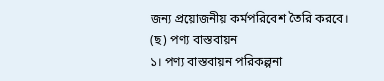জন্য প্রয়োজনীয় কর্মপরিবেশ তৈরি করবে।
(ছ) পণ্য বাস্তবায়ন
১। পণ্য বাস্তবায়ন পরিকল্পনা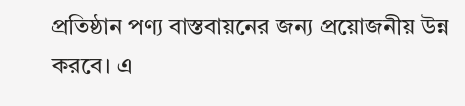প্রতিষ্ঠান পণ্য বাস্তবায়নের জন্য প্রয়োজনীয় উন্ন করবে। এ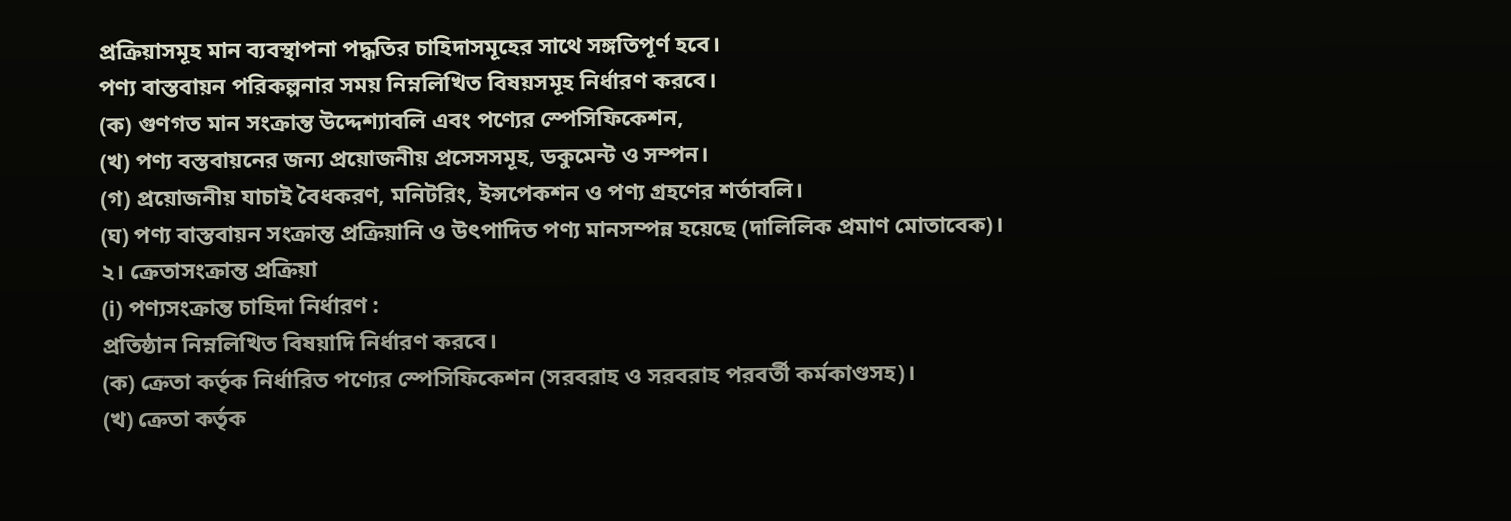প্রক্রিয়াসমূহ মান ব্যবস্থাপনা পদ্ধতির চাহিদাসমূহের সাথে সঙ্গতিপূর্ণ হবে।
পণ্য বাস্তবায়ন পরিকল্পনার সময় নিম্নলিখিত বিষয়সমূহ নির্ধারণ করবে।
(ক) গুণগত মান সংক্রান্ত উদ্দেশ্যাবলি এবং পণ্যের স্পেসিফিকেশন,
(খ) পণ্য বস্তবায়নের জন্য প্রয়োজনীয় প্রসেসসমূহ, ডকুমেন্ট ও সম্পন।
(গ) প্রয়োজনীয় যাচাই বৈধকরণ, মনিটরিং, ইন্সপেকশন ও পণ্য গ্রহণের শর্তাবলি।
(ঘ) পণ্য বাস্তবায়ন সংক্রান্ত প্রক্রিয়ানি ও উৎপাদিত পণ্য মানসম্পন্ন হয়েছে (দালিলিক প্রমাণ মোতাবেক)।
২। ক্রেতাসংক্রান্ত প্রক্রিয়া
(i) পণ্যসংক্রান্ত চাহিদা নির্ধারণ :
প্রতিষ্ঠান নিম্নলিখিত বিষয়াদি নির্ধারণ করবে।
(ক) ক্রেতা কর্তৃক নির্ধারিত পণ্যের স্পেসিফিকেশন (সরবরাহ ও সরবরাহ পরবর্তী কর্মকাণ্ডসহ)।
(খ) ক্রেতা কর্তৃক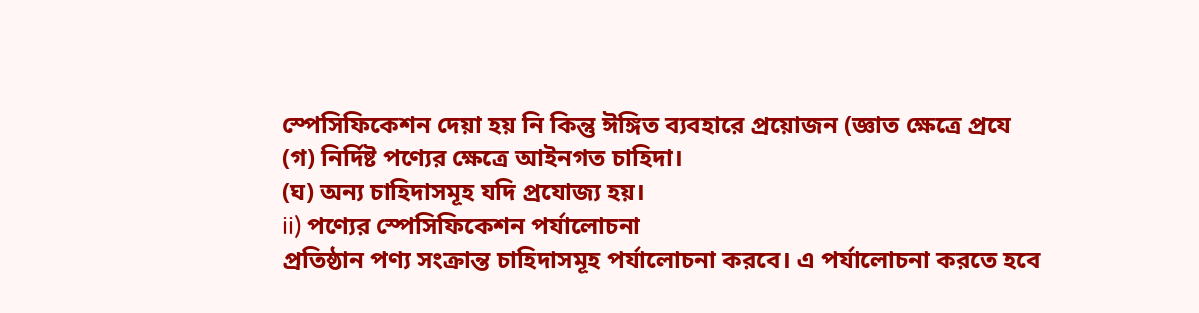স্পেসিফিকেশন দেয়া হয় নি কিন্তু ঈঙ্গিত ব্যবহারে প্রয়োজন (জ্ঞাত ক্ষেত্রে প্রযে
(গ) নির্দিষ্ট পণ্যের ক্ষেত্রে আইনগত চাহিদা।
(ঘ) অন্য চাহিদাসমূহ যদি প্রযোজ্য হয়।
ii) পণ্যের স্পেসিফিকেশন পর্যালোচনা
প্রতিষ্ঠান পণ্য সংক্রান্ত চাহিদাসমূহ পর্যালোচনা করবে। এ পর্যালোচনা করতে হবে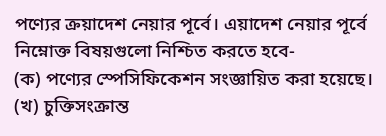পণ্যের ক্রয়াদেশ নেয়ার পূর্বে। এয়াদেশ নেয়ার পূর্বে নিম্নোক্ত বিষয়গুলো নিশ্চিত করতে হবে-
(ক) পণ্যের স্পেসিফিকেশন সংজ্ঞায়িত করা হয়েছে।
(খ) চুক্তিসংক্রান্ত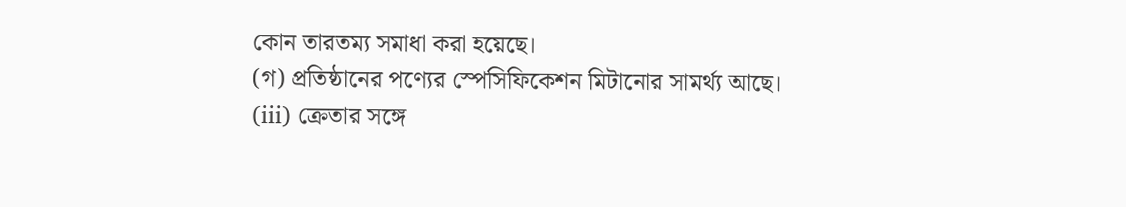কোন তারতম্য সমাধা করা হয়েছে।
(গ) প্রতিষ্ঠানের পণ্যের স্পেসিফিকেশন মিটানোর সামর্থ্য আছে।
(iii) ক্রেতার সঙ্গে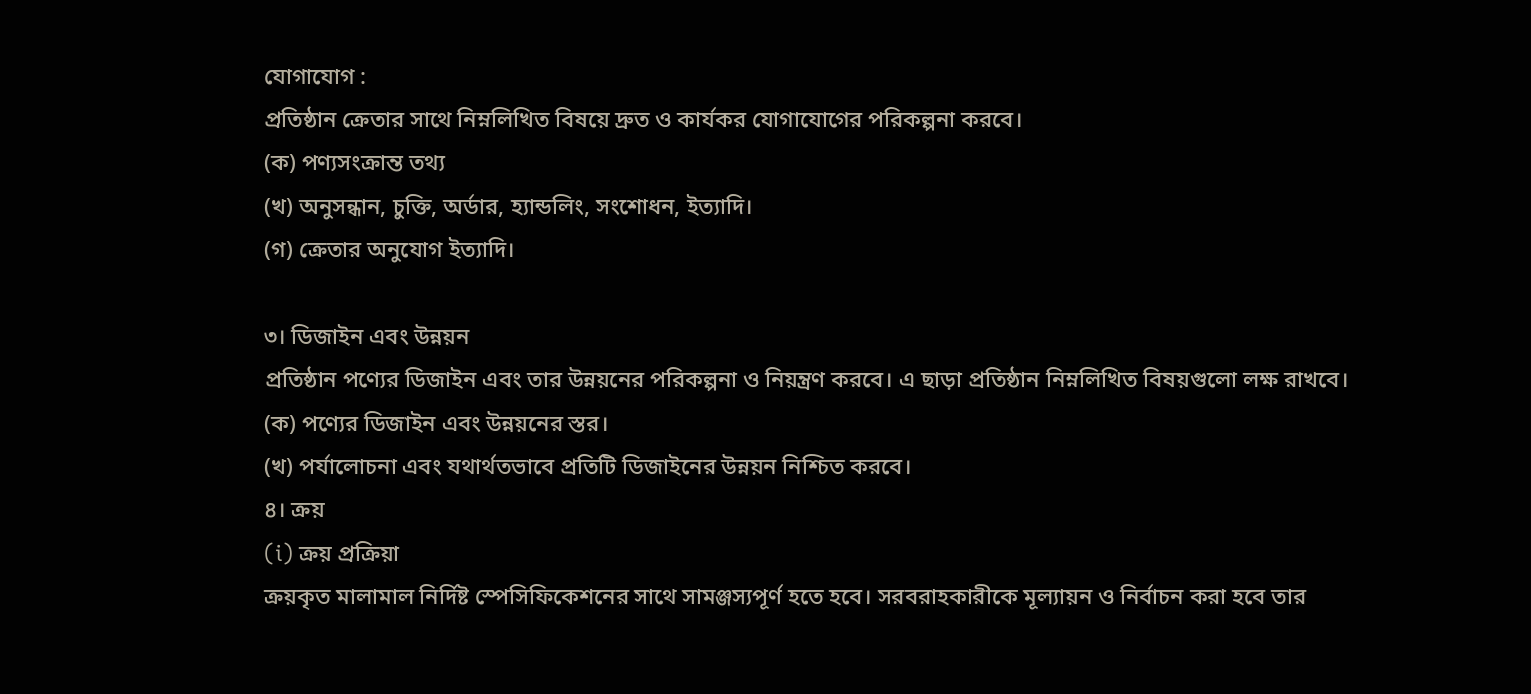যোগাযোগ :
প্রতিষ্ঠান ক্রেতার সাথে নিম্নলিখিত বিষয়ে দ্রুত ও কার্যকর যোগাযোগের পরিকল্পনা করবে।
(ক) পণ্যসংক্রান্ত তথ্য
(খ) অনুসন্ধান, চুক্তি, অর্ডার, হ্যান্ডলিং, সংশোধন, ইত্যাদি।
(গ) ক্রেতার অনুযোগ ইত্যাদি।

৩। ডিজাইন এবং উন্নয়ন
প্রতিষ্ঠান পণ্যের ডিজাইন এবং তার উন্নয়নের পরিকল্পনা ও নিয়ন্ত্রণ করবে। এ ছাড়া প্রতিষ্ঠান নিম্নলিখিত বিষয়গুলো লক্ষ রাখবে।
(ক) পণ্যের ডিজাইন এবং উন্নয়নের স্তর।
(খ) পর্যালোচনা এবং যথার্থতভাবে প্রতিটি ডিজাইনের উন্নয়ন নিশ্চিত করবে।
৪। ক্রয়
(i) ক্রয় প্রক্রিয়া
ক্রয়কৃত মালামাল নির্দিষ্ট স্পেসিফিকেশনের সাথে সামঞ্জস্যপূর্ণ হতে হবে। সরবরাহকারীকে মূল্যায়ন ও নির্বাচন করা হবে তার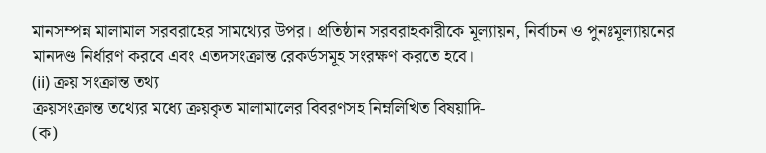মানসম্পন্ন মালামাল সরবরাহের সামথ্যের উপর। প্রতিষ্ঠান সরবরাহকারীকে মূল্যায়ন, নির্বাচন ও পুনঃমূল্যায়নের মানদণ্ড নির্ধারণ করবে এবং এতদসংক্রান্ত রেকর্ডসমূহ সংরক্ষণ করতে হবে।
(ii) ক্রয় সংক্রান্ত তথ্য
ক্রয়সংক্রান্ত তথ্যের মধ্যে ক্রয়কৃত মালামালের বিবরণসহ নিম্নলিখিত বিষয়াদি-
(ক)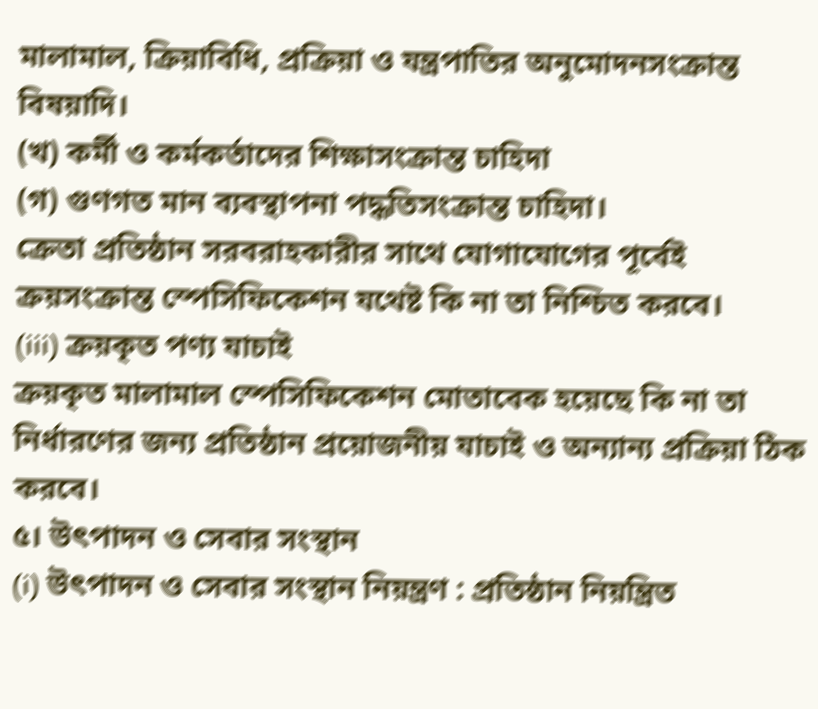মালামাল, ক্রিয়াবিধি, প্রক্রিয়া ও যন্ত্রপাতির অনুমোদনসংক্রান্ত বিষয়াদি।
(খ) কর্মী ও কর্মকর্তাদের শিক্ষাসংক্রান্ত চাহিদা
(গ) গুণগত মান ব্যবস্থাপনা পদ্ধতিসংক্রান্ত চাহিদা।
ক্রেতা প্রতিষ্ঠান সরবরাহকারীর সাথে যোগাযোগের পূর্বেই ক্রয়সংক্রান্ত স্পেসিফিকেশন যথেষ্ট কি না তা নিশ্চিত করবে।
(iii) ক্রয়কৃত পণ্য যাচাই
ক্রয়কৃত মালামাল স্পেসিফিকেশন মোতাবেক হয়েছে কি না তা নির্ধারণের জন্য প্রতিষ্ঠান প্রয়োজনীয় যাচাই ও অন্যান্য প্রক্রিয়া ঠিক করবে।
৫। উৎপাদন ও সেবার সংস্থান
(i) উৎপাদন ও সেবার সংস্থান নিয়ন্ত্রণ : প্রতিষ্ঠান নিয়ন্ত্রিত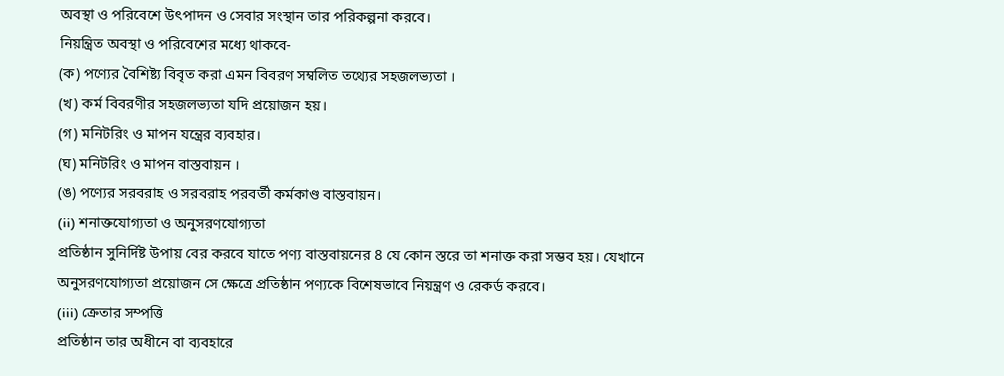অবস্থা ও পরিবেশে উৎপাদন ও সেবার সংস্থান তার পরিকল্পনা করবে।
নিয়ন্ত্রিত অবস্থা ও পরিবেশের মধ্যে থাকবে-
(ক) পণ্যের বৈশিষ্ট্য বিবৃত করা এমন বিবরণ সম্বলিত তথ্যের সহজলভ্যতা ।
(খ) কর্ম বিবরণীর সহজলভ্যতা যদি প্রয়োজন হয়।
(গ) মনিটরিং ও মাপন যন্ত্রের ব্যবহার।
(ঘ) মনিটরিং ও মাপন বাস্তবায়ন ।
(ঙ) পণ্যের সরবরাহ ও সরবরাহ পরবর্তী কর্মকাণ্ড বাস্তবায়ন।
(ii) শনাক্তযোগ্যতা ও অনুসরণযোগ্যতা
প্রতিষ্ঠান সুনির্দিষ্ট উপায় বের করবে যাতে পণ্য বাস্তবায়নের 8 যে কোন স্তরে তা শনাক্ত করা সম্ভব হয়। যেখানে অনুসরণযোগ্যতা প্রয়োজন সে ক্ষেত্রে প্রতিষ্ঠান পণ্যকে বিশেষভাবে নিয়ন্ত্রণ ও রেকর্ড করবে।
(iii) ক্রেতার সম্পত্তি
প্রতিষ্ঠান তার অধীনে বা ব্যবহারে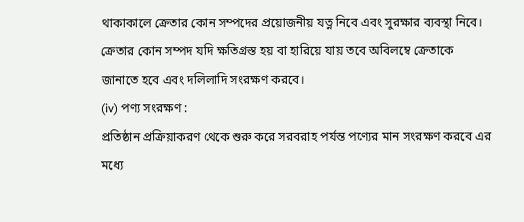থাকাকালে ক্রেতার কোন সম্পদের প্রয়োজনীয় যত্ন নিবে এবং সুরক্ষার ব্যবস্থা নিবে। ক্রেতার কোন সম্পদ যদি ক্ষতিগ্রস্ত হয় বা হারিয়ে যায় তবে অবিলম্বে ক্রেতাকে জানাতে হবে এবং দলিলাদি সংরক্ষণ করবে।
(iv) পণ্য সংরক্ষণ :
প্রতিষ্ঠান প্রক্রিয়াকরণ থেকে শুরু করে সরবরাহ পর্যন্ত পণ্যের মান সংরক্ষণ করবে এর মধ্যে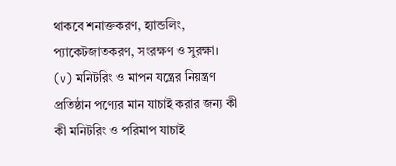থাকবে শনাক্তকরণ, হ্যান্ডলিং, প্যাকেটজাতকরণ, সংরক্ষণ ও সুরক্ষা।
(v) মনিটরিং ও মাপন যন্ত্রের নিয়ন্ত্রণ
প্রতিষ্ঠান পণ্যের মান যাচাই করার জন্য কী কী মনিটরিং ও পরিমাপ যাচাই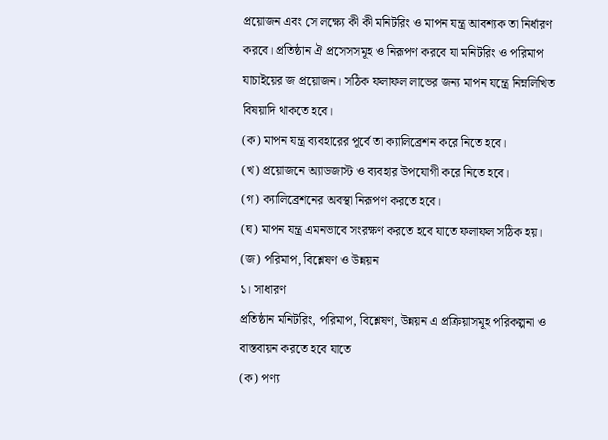প্রয়োজন এবং সে লক্ষ্যে কী কী মনিটরিং ও মাপন যন্ত্র আবশ্যক তা নির্ধারণ করবে। প্রতিষ্ঠান ঐ প্রসেসসমূহ ও নিরূপণ করবে যা মনিটরিং ও পরিমাপ যাচাইয়ের জ প্রয়োজন। সঠিক ফলাফল লাভের জন্য মাপন যন্ত্রে নিম্নলিখিত বিষয়াদি থাকতে হবে।
(ক) মাপন যন্ত্র ব্যবহারের পূর্বে তা ক্যালিব্রেশন করে নিতে হবে।
(খ) প্রয়োজনে অ্যাডজাস্ট ও ব্যবহার উপযোগী করে নিতে হবে।
(গ) ক্যালিব্রেশনের অবস্থা নিরূপণ করতে হবে।
(ঘ) মাপন যন্ত্র এমনভাবে সংরক্ষণ করতে হবে যাতে ফলাফল সঠিক হয়।
(জ) পরিমাপ, বিশ্লেষণ ও উন্নয়ন
১। সাধারণ
প্রতিষ্ঠান মনিটরিং, পরিমাপ, বিশ্লেষণ, উন্নয়ন এ প্রক্রিয়াসমূহ পরিকল্পনা ও বাস্তবায়ন করতে হবে যাতে
(ক) পণ্য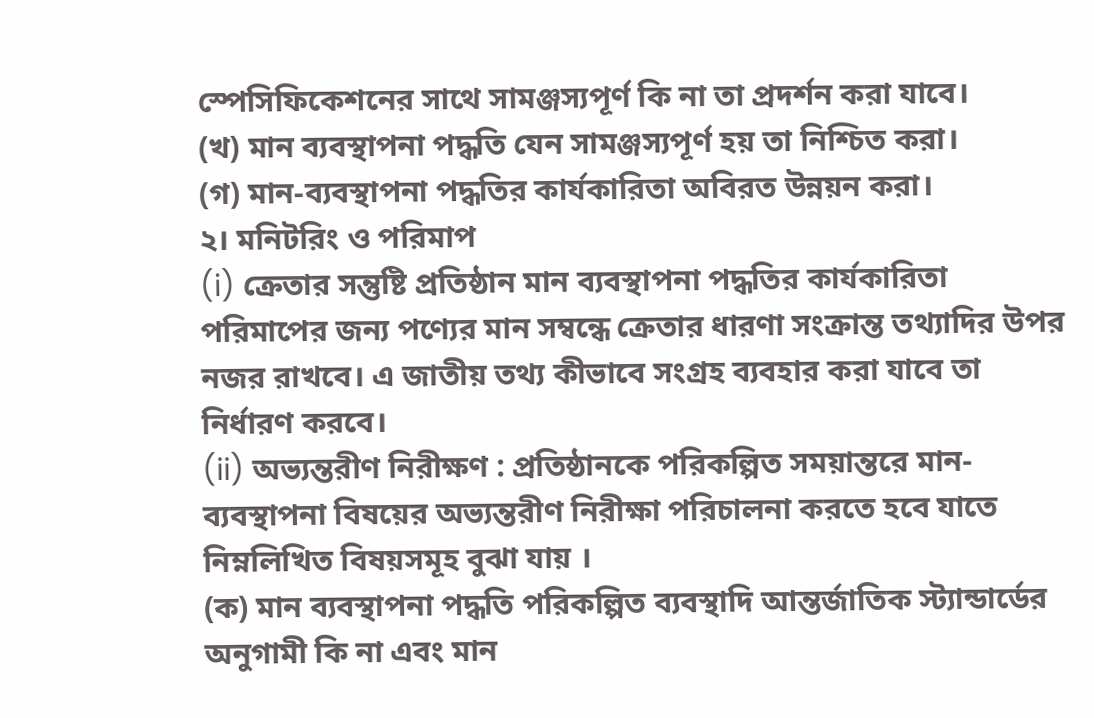স্পেসিফিকেশনের সাথে সামঞ্জস্যপূর্ণ কি না তা প্রদর্শন করা যাবে।
(খ) মান ব্যবস্থাপনা পদ্ধতি যেন সামঞ্জস্যপূর্ণ হয় তা নিশ্চিত করা।
(গ) মান-ব্যবস্থাপনা পদ্ধতির কার্যকারিতা অবিরত উন্নয়ন করা।
২। মনিটরিং ও পরিমাপ
(i) ক্রেতার সন্তুষ্টি প্রতিষ্ঠান মান ব্যবস্থাপনা পদ্ধতির কার্যকারিতা পরিমাপের জন্য পণ্যের মান সম্বন্ধে ক্রেতার ধারণা সংক্রান্ত তথ্যাদির উপর নজর রাখবে। এ জাতীয় তথ্য কীভাবে সংগ্রহ ব্যবহার করা যাবে তা নির্ধারণ করবে।
(ii) অভ্যন্তরীণ নিরীক্ষণ : প্রতিষ্ঠানকে পরিকল্পিত সময়ান্তরে মান-ব্যবস্থাপনা বিষয়ের অভ্যন্তরীণ নিরীক্ষা পরিচালনা করতে হবে যাতে নিম্নলিখিত বিষয়সমূহ বুঝা যায় ।
(ক) মান ব্যবস্থাপনা পদ্ধতি পরিকল্পিত ব্যবস্থাদি আন্তর্জাতিক স্ট্যান্ডার্ডের অনুগামী কি না এবং মান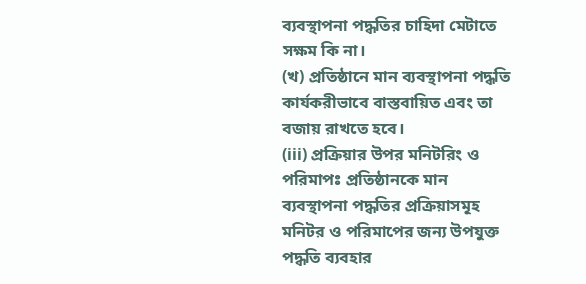ব্যবস্থাপনা পদ্ধতির চাহিদা মেটাতে সক্ষম কি না।
(খ) প্রতিষ্ঠানে মান ব্যবস্থাপনা পদ্ধতি কার্যকরীভাবে বাস্তবায়িত এবং তা বজায় রাখতে হবে।
(iii) প্রক্রিয়ার উপর মনিটরিং ও পরিমাপঃ প্রতিষ্ঠানকে মান ব্যবস্থাপনা পদ্ধতির প্রক্রিয়াসমূহ মনিটর ও পরিমাপের জন্য উপযুক্ত পদ্ধতি ব্যবহার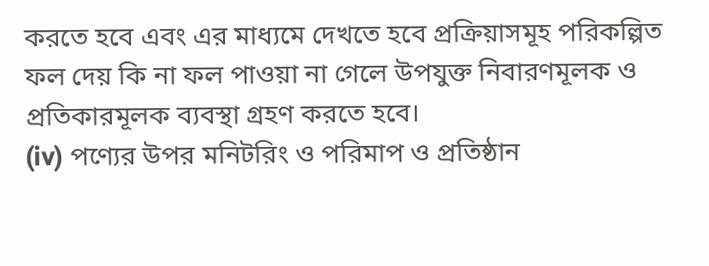করতে হবে এবং এর মাধ্যমে দেখতে হবে প্রক্রিয়াসমূহ পরিকল্পিত ফল দেয় কি না ফল পাওয়া না গেলে উপযুক্ত নিবারণমূলক ও প্রতিকারমূলক ব্যবস্থা গ্রহণ করতে হবে।
(iv) পণ্যের উপর মনিটরিং ও পরিমাপ ও প্রতিষ্ঠান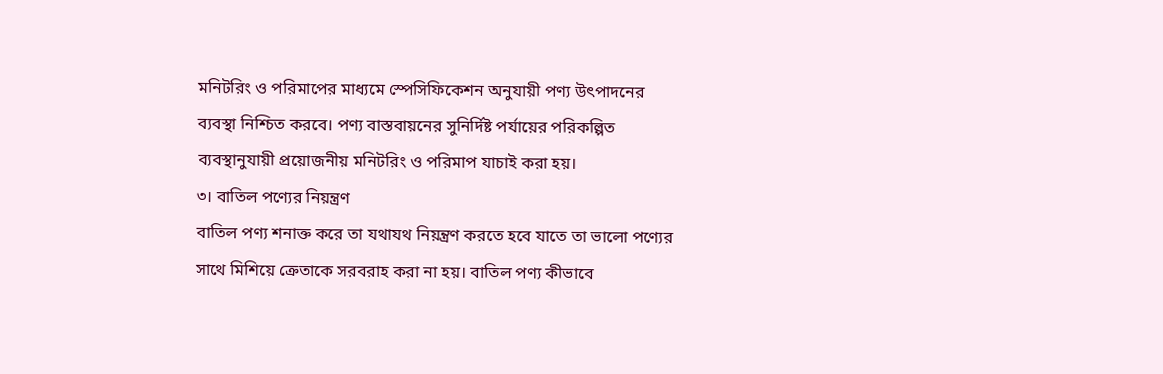মনিটরিং ও পরিমাপের মাধ্যমে স্পেসিফিকেশন অনুযায়ী পণ্য উৎপাদনের ব্যবস্থা নিশ্চিত করবে। পণ্য বাস্তবায়নের সুনির্দিষ্ট পর্যায়ের পরিকল্পিত ব্যবস্থানুযায়ী প্রয়োজনীয় মনিটরিং ও পরিমাপ যাচাই করা হয়।
৩। বাতিল পণ্যের নিয়ন্ত্রণ
বাতিল পণ্য শনাক্ত করে তা যথাযথ নিয়ন্ত্রণ করতে হবে যাতে তা ভালো পণ্যের সাথে মিশিয়ে ক্রেতাকে সরবরাহ করা না হয়। বাতিল পণ্য কীভাবে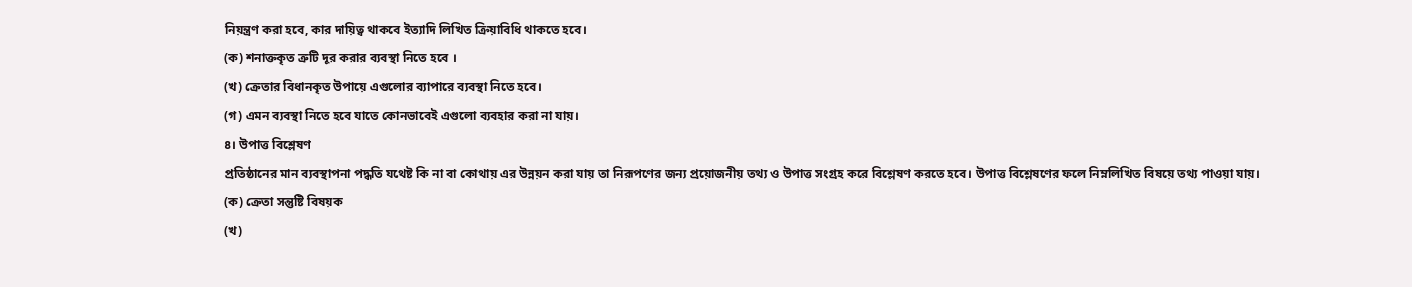নিয়ন্ত্রণ করা হবে, কার দায়িত্ব থাকবে ইত্যাদি লিখিত ক্রিয়াবিধি থাকতে হবে।
(ক) শনাক্তকৃত ত্রুটি দূর করার ব্যবস্থা নিতে হবে ।
(খ) ক্রেতার বিধানকৃত উপায়ে এগুলোর ব্যাপারে ব্যবস্থা নিতে হবে।
(গ) এমন ব্যবস্থা নিতে হবে যাতে কোনভাবেই এগুলো ব্যবহার করা না যায়।
৪। উপাত্ত বিশ্লেষণ
প্রতিষ্ঠানের মান ব্যবস্থাপনা পদ্ধতি যথেষ্ট কি না বা কোথায় এর উন্নয়ন করা যায় তা নিরূপণের জন্য প্রয়োজনীয় তথ্য ও উপাত্ত সংগ্রহ করে বিশ্লেষণ করতে হবে। উপাত্ত বিশ্লেষণের ফলে নিম্নলিখিত বিষয়ে তথ্য পাওয়া যায়।
(ক) ক্রেতা সন্তুষ্টি বিষয়ক
(খ)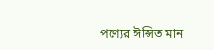পণ্যের ঈন্সিত মান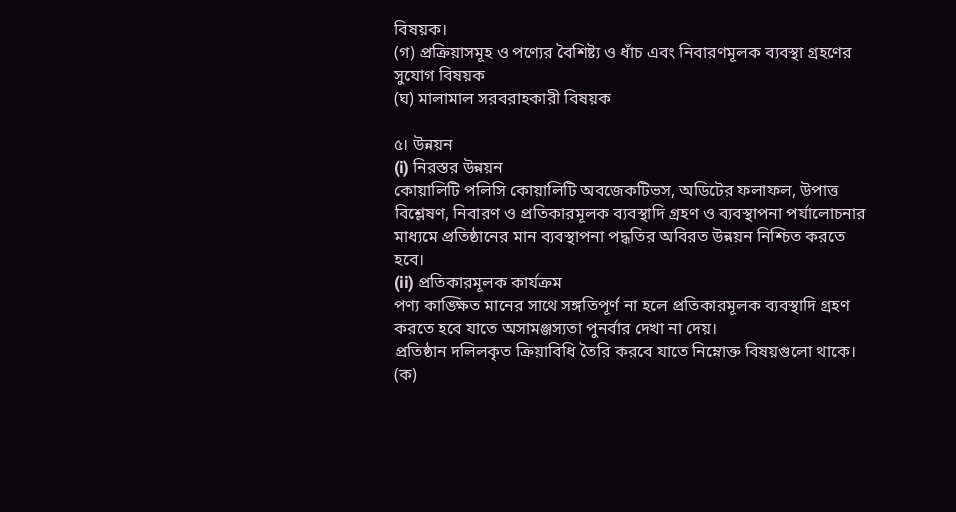বিষয়ক।
(গ) প্রক্রিয়াসমূহ ও পণ্যের বৈশিষ্ট্য ও ধাঁচ এবং নিবারণমূলক ব্যবস্থা গ্রহণের সুযোগ বিষয়ক
(ঘ) মালামাল সরবরাহকারী বিষয়ক

৫। উন্নয়ন
(i) নিরস্তর উন্নয়ন
কোয়ালিটি পলিসি কোয়ালিটি অবজেকটিভস, অডিটের ফলাফল, উপাত্ত বিশ্লেষণ, নিবারণ ও প্রতিকারমূলক ব্যবস্থাদি গ্রহণ ও ব্যবস্থাপনা পর্যালোচনার মাধ্যমে প্রতিষ্ঠানের মান ব্যবস্থাপনা পদ্ধতির অবিরত উন্নয়ন নিশ্চিত করতে হবে।
(ii) প্রতিকারমূলক কার্যক্রম
পণ্য কাঙ্ক্ষিত মানের সাথে সঙ্গতিপূর্ণ না হলে প্রতিকারমূলক ব্যবস্থাদি গ্রহণ করতে হবে যাতে অসামঞ্জস্যতা পুনর্বার দেখা না দেয়।
প্রতিষ্ঠান দলিলকৃত ক্রিয়াবিধি তৈরি করবে যাতে নিম্নোক্ত বিষয়গুলো থাকে।
(ক)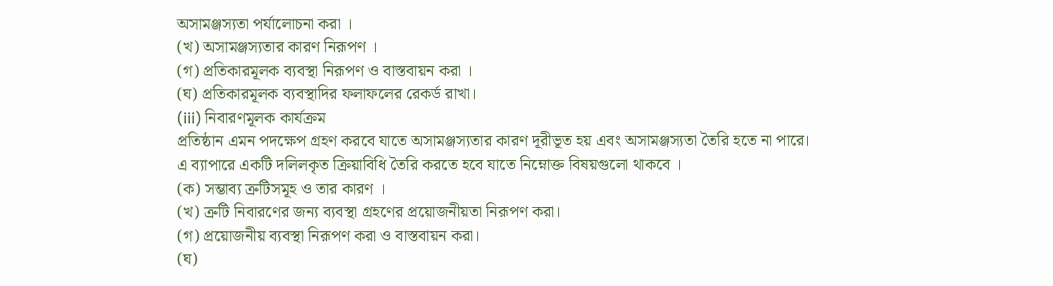অসামঞ্জস্যতা পর্যালোচনা করা ।
(খ) অসামঞ্জস্যতার কারণ নিরূপণ ।
(গ) প্রতিকারমূলক ব্যবস্থা নিরূপণ ও বাস্তবায়ন করা ।
(ঘ) প্রতিকারমূলক ব্যবস্থাদির ফলাফলের রেকর্ড রাখা।
(iii) নিবারণমূলক কার্যক্রম
প্রতিষ্ঠান এমন পদক্ষেপ গ্রহণ করবে যাতে অসামঞ্জস্যতার কারণ দূরীভূত হয় এবং অসামঞ্জস্যতা তৈরি হতে না পারে।
এ ব্যাপারে একটি দলিলকৃত ক্রিয়াবিধি তৈরি করতে হবে যাতে নিম্নোক্ত বিষয়গুলো থাকবে ।
(ক) সম্ভাব্য ত্রুটিসমূহ ও তার কারণ ।
(খ) ত্রুটি নিবারণের জন্য ব্যবস্থা গ্রহণের প্রয়োজনীয়তা নিরূপণ করা।
(গ) প্রয়োজনীয় ব্যবস্থা নিরূপণ করা ও বাস্তবায়ন করা।
(ঘ)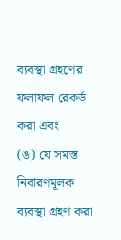ব্যবস্থা গ্রহণের ফলাফল রেকর্ড করা এবং
(ঙ) যে সমস্ত নিবারণমূলক ব্যবস্থা গ্রহণ করা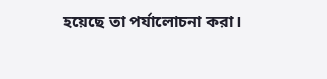হয়েছে তা পর্যালোচনা করা।